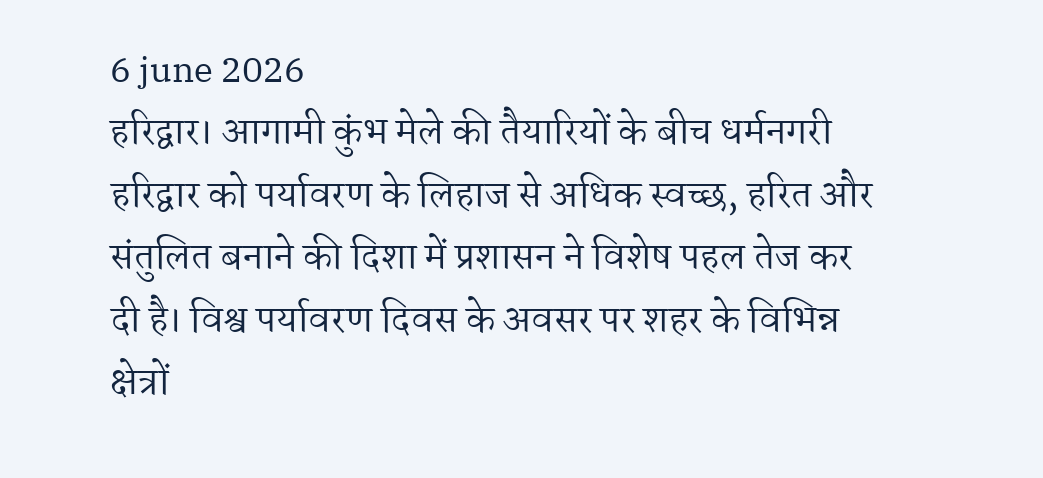6 june 2026
हरिद्वार। आगामी कुंभ मेले की तैयारियों के बीच धर्मनगरी हरिद्वार को पर्यावरण के लिहाज से अधिक स्वच्छ, हरित और संतुलित बनाने की दिशा में प्रशासन ने विशेष पहल तेज कर दी है। विश्व पर्यावरण दिवस के अवसर पर शहर के विभिन्न क्षेत्रों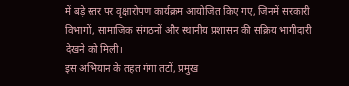में बड़े स्तर पर वृक्षारोपण कार्यक्रम आयोजित किए गए, जिनमें सरकारी विभागों, सामाजिक संगठनों और स्थानीय प्रशासन की सक्रिय भागीदारी देखने को मिली।
इस अभियान के तहत गंगा तटों, प्रमुख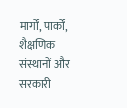मार्गों, पार्कों, शैक्षणिक संस्थानों और सरकारी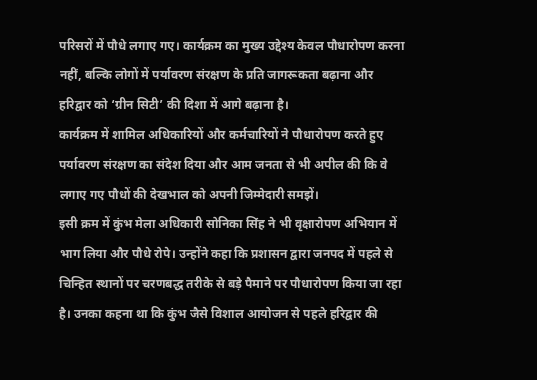परिसरों में पौधे लगाए गए। कार्यक्रम का मुख्य उद्देश्य केवल पौधारोपण करना नहीं, बल्कि लोगों में पर्यावरण संरक्षण के प्रति जागरूकता बढ़ाना और हरिद्वार को ‘ग्रीन सिटी’ की दिशा में आगे बढ़ाना है।
कार्यक्रम में शामिल अधिकारियों और कर्मचारियों ने पौधारोपण करते हुए पर्यावरण संरक्षण का संदेश दिया और आम जनता से भी अपील की कि वे लगाए गए पौधों की देखभाल को अपनी जिम्मेदारी समझें।
इसी क्रम में कुंभ मेला अधिकारी सोनिका सिंह ने भी वृक्षारोपण अभियान में भाग लिया और पौधे रोपे। उन्होंने कहा कि प्रशासन द्वारा जनपद में पहले से चिन्हित स्थानों पर चरणबद्ध तरीके से बड़े पैमाने पर पौधारोपण किया जा रहा है। उनका कहना था कि कुंभ जैसे विशाल आयोजन से पहले हरिद्वार की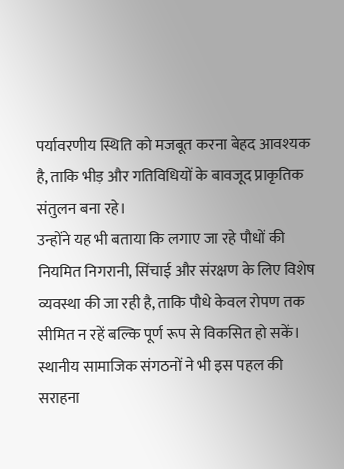पर्यावरणीय स्थिति को मजबूत करना बेहद आवश्यक है, ताकि भीड़ और गतिविधियों के बावजूद प्राकृतिक संतुलन बना रहे।
उन्होंने यह भी बताया कि लगाए जा रहे पौधों की नियमित निगरानी, सिंचाई और संरक्षण के लिए विशेष व्यवस्था की जा रही है, ताकि पौधे केवल रोपण तक सीमित न रहें बल्कि पूर्ण रूप से विकसित हो सकें।
स्थानीय सामाजिक संगठनों ने भी इस पहल की सराहना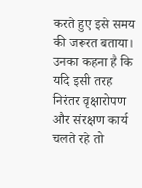करते हुए इसे समय की जरूरत बताया। उनका कहना है कि यदि इसी तरह निरंतर वृक्षारोपण और संरक्षण कार्य चलते रहे तो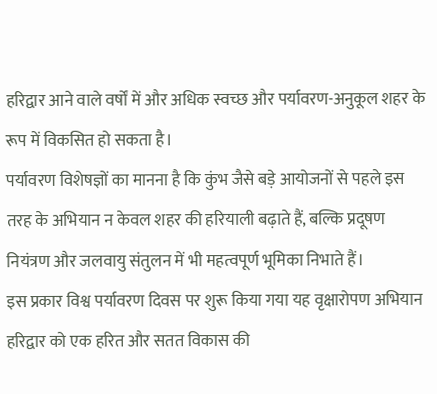हरिद्वार आने वाले वर्षों में और अधिक स्वच्छ और पर्यावरण-अनुकूल शहर के रूप में विकसित हो सकता है।
पर्यावरण विशेषज्ञों का मानना है कि कुंभ जैसे बड़े आयोजनों से पहले इस तरह के अभियान न केवल शहर की हरियाली बढ़ाते हैं, बल्कि प्रदूषण नियंत्रण और जलवायु संतुलन में भी महत्वपूर्ण भूमिका निभाते हैं।
इस प्रकार विश्व पर्यावरण दिवस पर शुरू किया गया यह वृक्षारोपण अभियान हरिद्वार को एक हरित और सतत विकास की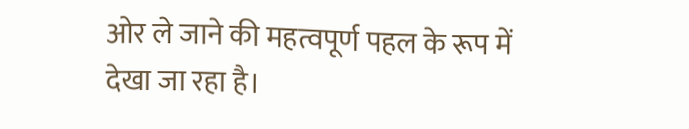ओर ले जाने की महत्वपूर्ण पहल के रूप में देखा जा रहा है।